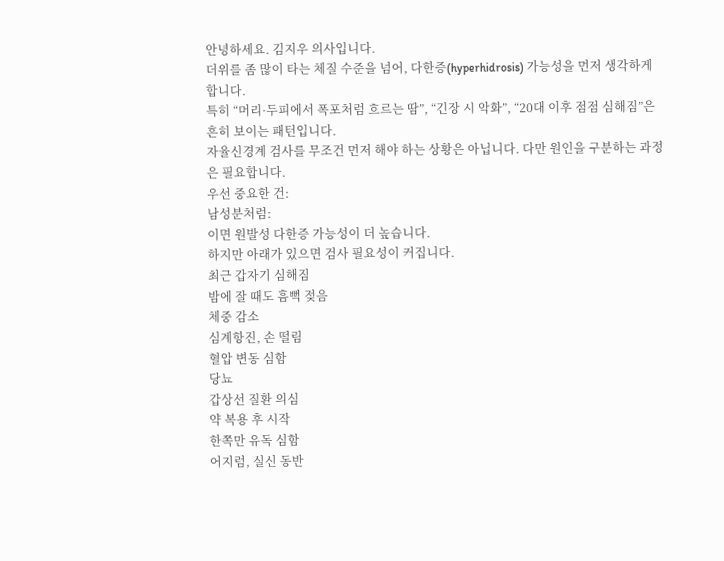안녕하세요. 김지우 의사입니다.
더위를 좀 많이 타는 체질 수준을 넘어, 다한증(hyperhidrosis) 가능성을 먼저 생각하게 합니다.
특히 “머리·두피에서 폭포처럼 흐르는 땀”, “긴장 시 악화”, “20대 이후 점점 심해짐”은 흔히 보이는 패턴입니다.
자율신경계 검사를 무조건 먼저 해야 하는 상황은 아닙니다. 다만 원인을 구분하는 과정은 필요합니다.
우선 중요한 건:
남성분처럼:
이면 원발성 다한증 가능성이 더 높습니다.
하지만 아래가 있으면 검사 필요성이 커집니다.
최근 갑자기 심해짐
밤에 잘 때도 흠뻑 젖음
체중 감소
심계항진, 손 떨림
혈압 변동 심함
당뇨
갑상선 질환 의심
약 복용 후 시작
한쪽만 유독 심함
어지럼, 실신 동반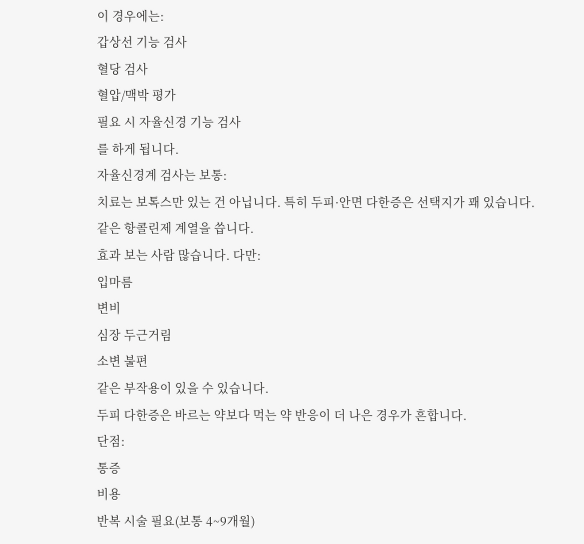이 경우에는:
갑상선 기능 검사
혈당 검사
혈압/맥박 평가
필요 시 자율신경 기능 검사
를 하게 됩니다.
자율신경계 검사는 보통:
치료는 보톡스만 있는 건 아닙니다. 특히 두피·안면 다한증은 선택지가 꽤 있습니다.
같은 항콜린제 계열을 씁니다.
효과 보는 사람 많습니다. 다만:
입마름
변비
심장 두근거림
소변 불편
같은 부작용이 있을 수 있습니다.
두피 다한증은 바르는 약보다 먹는 약 반응이 더 나은 경우가 흔합니다.
단점:
통증
비용
반복 시술 필요(보통 4~9개월)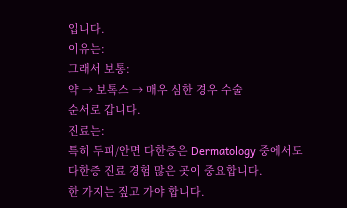입니다.
이유는:
그래서 보통:
약 → 보톡스 → 매우 심한 경우 수술
순서로 갑니다.
진료는:
특히 두피/안면 다한증은 Dermatology 중에서도 다한증 진료 경험 많은 곳이 중요합니다.
한 가지는 짚고 가야 합니다.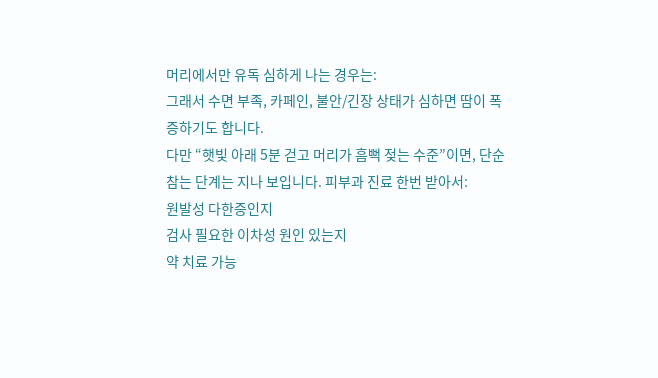머리에서만 유독 심하게 나는 경우는:
그래서 수면 부족, 카페인, 불안/긴장 상태가 심하면 땀이 폭증하기도 합니다.
다만 “햇빛 아래 5분 걷고 머리가 흠뻑 젖는 수준”이면, 단순 참는 단계는 지나 보입니다. 피부과 진료 한번 받아서:
원발성 다한증인지
검사 필요한 이차성 원인 있는지
약 치료 가능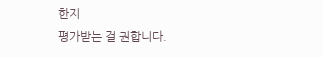한지
평가받는 걸 권합니다.